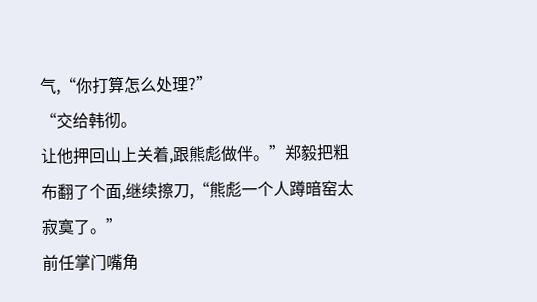气,“你打算怎么处理?”
“交给韩彻。
让他押回山上关着,跟熊彪做伴。”郑毅把粗布翻了个面,继续擦刀,“熊彪一个人蹲暗窑太寂寞了。”
前任掌门嘴角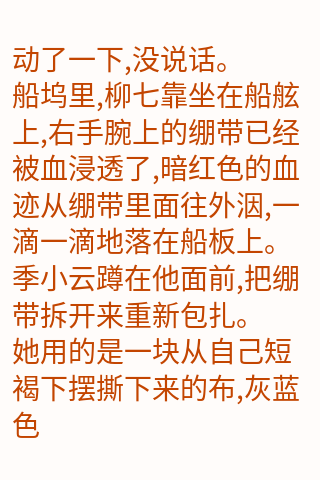动了一下,没说话。
船坞里,柳七靠坐在船舷上,右手腕上的绷带已经被血浸透了,暗红色的血迹从绷带里面往外洇,一滴一滴地落在船板上。
季小云蹲在他面前,把绷带拆开来重新包扎。
她用的是一块从自己短褐下摆撕下来的布,灰蓝色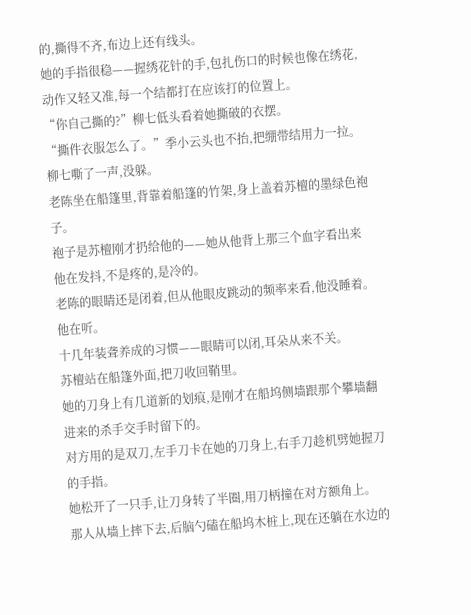的,撕得不齐,布边上还有线头。
她的手指很稳——握绣花针的手,包扎伤口的时候也像在绣花,动作又轻又准,每一个结都打在应该打的位置上。
“你自己撕的?”柳七低头看着她撕破的衣摆。
“撕件衣服怎么了。”季小云头也不抬,把绷带结用力一拉。
柳七嘶了一声,没躲。
老陈坐在船篷里,背靠着船篷的竹架,身上盖着苏檀的墨绿色袍子。
袍子是苏檀刚才扔给他的——她从他背上那三个血字看出来他在发抖,不是疼的,是冷的。
老陈的眼睛还是闭着,但从他眼皮跳动的频率来看,他没睡着。
他在听。
十几年装聋养成的习惯——眼睛可以闭,耳朵从来不关。
苏檀站在船篷外面,把刀收回鞘里。
她的刀身上有几道新的划痕,是刚才在船坞侧墙跟那个攀墙翻进来的杀手交手时留下的。
对方用的是双刀,左手刀卡在她的刀身上,右手刀趁机劈她握刀的手指。
她松开了一只手,让刀身转了半圈,用刀柄撞在对方额角上。
那人从墙上摔下去,后脑勺磕在船坞木桩上,现在还躺在水边的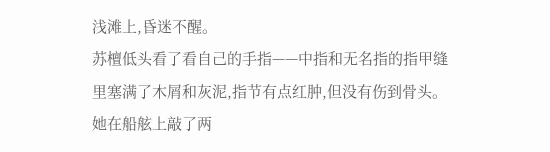浅滩上,昏迷不醒。
苏檀低头看了看自己的手指——中指和无名指的指甲缝里塞满了木屑和灰泥,指节有点红肿,但没有伤到骨头。
她在船舷上敲了两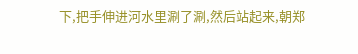下,把手伸进河水里涮了涮,然后站起来,朝郑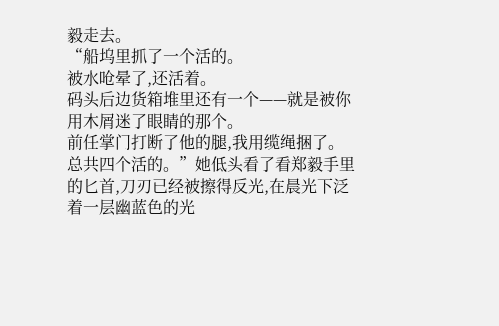毅走去。
“船坞里抓了一个活的。
被水呛晕了,还活着。
码头后边货箱堆里还有一个——就是被你用木屑迷了眼睛的那个。
前任掌门打断了他的腿,我用缆绳捆了。
总共四个活的。”她低头看了看郑毅手里的匕首,刀刃已经被擦得反光,在晨光下泛着一层幽蓝色的光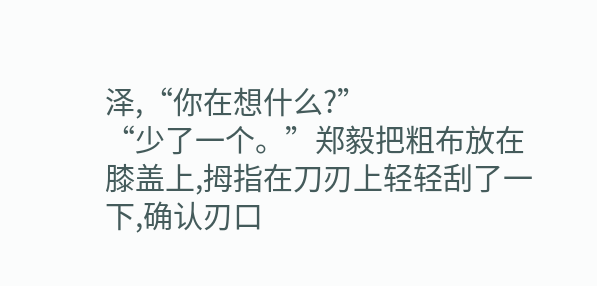泽,“你在想什么?”
“少了一个。”郑毅把粗布放在膝盖上,拇指在刀刃上轻轻刮了一下,确认刃口